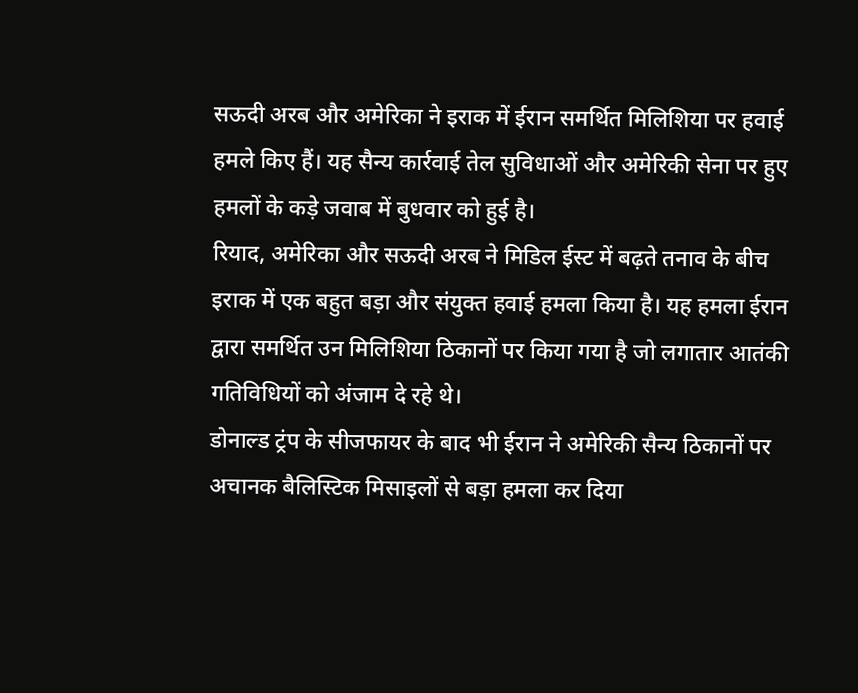सऊदी अरब और अमेरिका ने इराक में ईरान समर्थित मिलिशिया पर हवाई हमले किए हैं। यह सैन्य कार्रवाई तेल सुविधाओं और अमेरिकी सेना पर हुए हमलों के कड़े जवाब में बुधवार को हुई है।
रियाद, अमेरिका और सऊदी अरब ने मिडिल ईस्ट में बढ़ते तनाव के बीच इराक में एक बहुत बड़ा और संयुक्त हवाई हमला किया है। यह हमला ईरान द्वारा समर्थित उन मिलिशिया ठिकानों पर किया गया है जो लगातार आतंकी गतिविधियों को अंजाम दे रहे थे।
डोनाल्ड ट्रंप के सीजफायर के बाद भी ईरान ने अमेरिकी सैन्य ठिकानों पर अचानक बैलिस्टिक मिसाइलों से बड़ा हमला कर दिया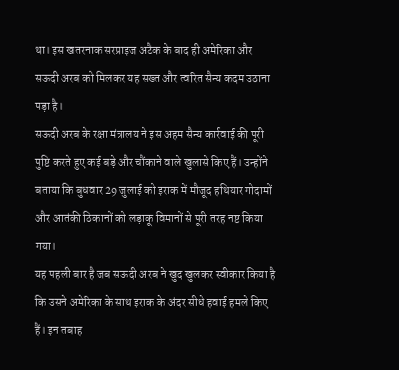था। इस खतरनाक सरप्राइज अटैक के बाद ही अमेरिका और सऊदी अरब को मिलकर यह सख्त और त्वरित सैन्य कदम उठाना पड़ा है।
सऊदी अरब के रक्षा मंत्रालय ने इस अहम सैन्य कार्रवाई की पूरी पुष्टि करते हुए कई बड़े और चौंकाने वाले खुलासे किए हैं। उन्होंने बताया कि बुधवार 29 जुलाई को इराक में मौजूद हथियार गोदामों और आतंकी ठिकानों को लड़ाकू विमानों से पूरी तरह नष्ट किया गया।
यह पहली बार है जब सऊदी अरब ने खुद खुलकर स्वीकार किया है कि उसने अमेरिका के साथ इराक के अंदर सीधे हवाई हमले किए हैं। इन तबाह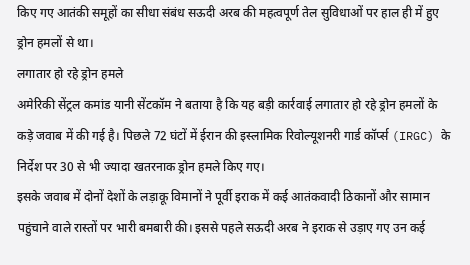किए गए आतंकी समूहों का सीधा संबंध सऊदी अरब की महत्वपूर्ण तेल सुविधाओं पर हाल ही में हुए ड्रोन हमलों से था।
लगातार हो रहे ड्रोन हमले
अमेरिकी सेंट्रल कमांड यानी सेंटकॉम ने बताया है कि यह बड़ी कार्रवाई लगातार हो रहे ड्रोन हमलों के कड़े जवाब में की गई है। पिछले 72 घंटों में ईरान की इस्लामिक रिवोल्यूशनरी गार्ड कॉर्प्स (IRGC) के निर्देश पर 30 से भी ज्यादा खतरनाक ड्रोन हमले किए गए।
इसके जवाब में दोनों देशों के लड़ाकू विमानों ने पूर्वी इराक में कई आतंकवादी ठिकानों और सामान पहुंचाने वाले रास्तों पर भारी बमबारी की। इससे पहले सऊदी अरब ने इराक से उड़ाए गए उन कई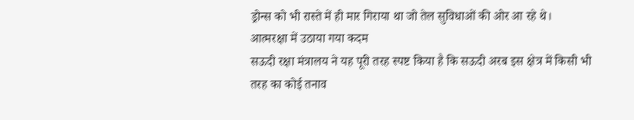ड्रोन्स को भी रास्ते में ही मार गिराया था जो तेल सुविधाओं की ओर आ रहे थे।
आत्मरक्षा में उठाया गया कदम
सऊदी रक्षा मंत्रालय ने यह पूरी तरह स्पष्ट किया है कि सऊदी अरब इस क्षेत्र में किसी भी तरह का कोई तनाव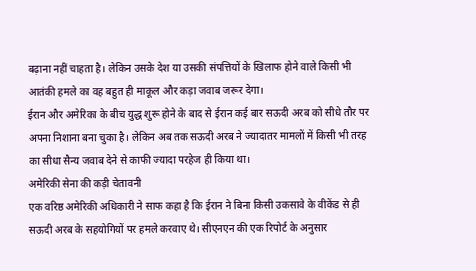बढ़ाना नहीं चाहता है। लेकिन उसके देश या उसकी संपत्तियों के खिलाफ होने वाले किसी भी आतंकी हमले का वह बहुत ही माकूल और कड़ा जवाब जरूर देगा।
ईरान और अमेरिका के बीच युद्ध शुरू होने के बाद से ईरान कई बार सऊदी अरब को सीधे तौर पर अपना निशाना बना चुका है। लेकिन अब तक सऊदी अरब ने ज्यादातर मामलों में किसी भी तरह का सीधा सैन्य जवाब देने से काफी ज्यादा परहेज ही किया था।
अमेरिकी सेना की कड़ी चेतावनी
एक वरिष्ठ अमेरिकी अधिकारी ने साफ कहा है कि ईरान ने बिना किसी उकसावे के वीकेंड से ही सऊदी अरब के सहयोगियों पर हमले करवाए थे। सीएनएन की एक रिपोर्ट के अनुसार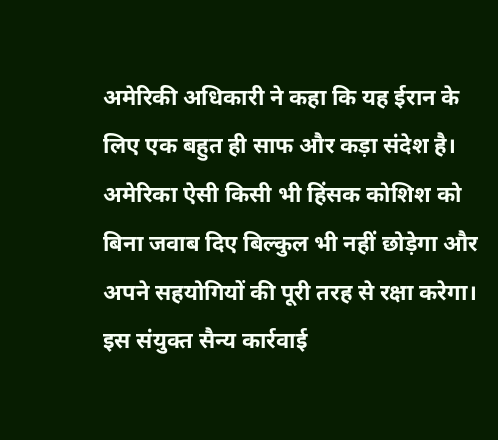अमेरिकी अधिकारी ने कहा कि यह ईरान के लिए एक बहुत ही साफ और कड़ा संदेश है।
अमेरिका ऐसी किसी भी हिंसक कोशिश को बिना जवाब दिए बिल्कुल भी नहीं छोड़ेगा और अपने सहयोगियों की पूरी तरह से रक्षा करेगा। इस संयुक्त सैन्य कार्रवाई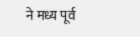ने मध्य पूर्व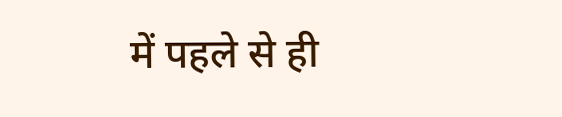में पहले से ही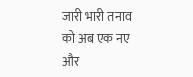जारी भारी तनाव को अब एक नए और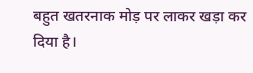बहुत खतरनाक मोड़ पर लाकर खड़ा कर दिया है।